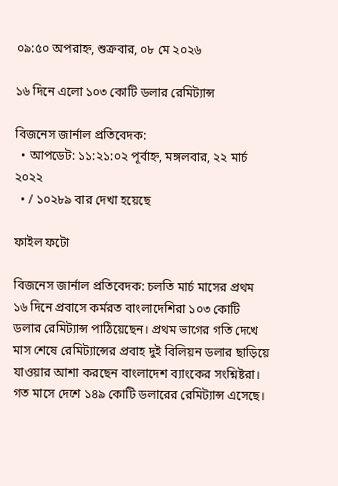০৯:৫০ অপরাহ্ন, শুক্রবার, ০৮ মে ২০২৬

১৬ দিনে এলো ১০৩ কোটি ডলার রেমিট্যান্স

বিজনেস জার্নাল প্রতিবেদক:
  • আপডেট: ১১:২১:০২ পূর্বাহ্ন, মঙ্গলবার, ২২ মার্চ ২০২২
  • / ১০২৮৯ বার দেখা হয়েছে

ফাইল ফটো

বিজনেস জার্নাল প্রতিবেদক: চলতি মার্চ মাসের প্রথম ১৬ দিনে প্রবাসে কর্মরত বাংলাদেশিরা ১০৩ কোটি ডলার রেমিট্যান্স পাঠিয়েছেন। প্রথম ভাগের গতি দেখে মাস শেষে রেমিট্যান্সের প্রবাহ দুই বিলিয়ন ডলার ছাড়িয়ে যাওয়ার আশা করছেন বাংলাদেশ ব্যাংকের সংশ্নিষ্টরা। গত মাসে দেশে ১৪৯ কোটি ডলারের রেমিট্যান্স এসেছে।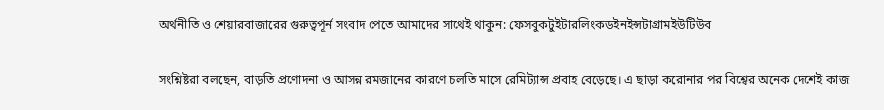অর্থনীতি ও শেয়ারবাজারের গুরুত্বপূর্ন সংবাদ পেতে আমাদের সাথেই থাকুন: ফেসবুকটুইটারলিংকডইনইন্সটাগ্রামইউটিউব

সংশ্নিষ্টরা বলছেন, বাড়তি প্রণোদনা ও আসন্ন রমজানের কারণে চলতি মাসে রেমিট্যান্স প্রবাহ বেড়েছে। এ ছাড়া করোনার পর বিশ্বের অনেক দেশেই কাজ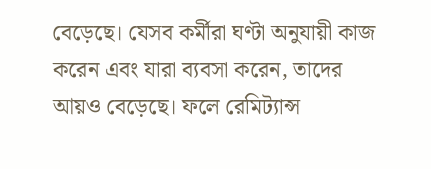বেড়েছে। যেসব কর্মীরা ঘণ্টা অনুযায়ী কাজ করেন এবং যারা ব্যবসা করেন, তাদের আয়ও বেড়েছে। ফলে রেমিট্যান্স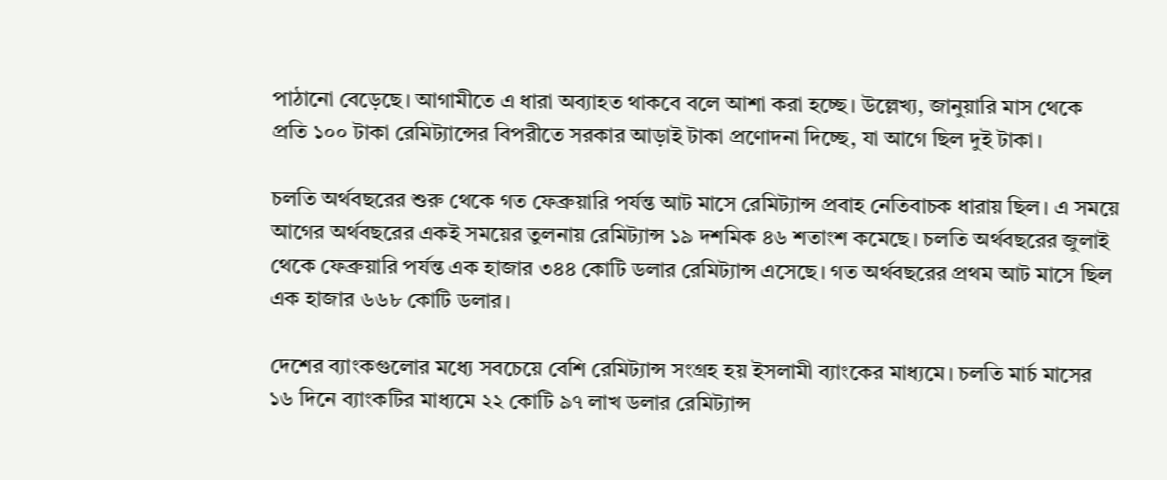পাঠানো বেড়েছে। আগামীতে এ ধারা অব্যাহত থাকবে বলে আশা করা হচ্ছে। উল্লেখ্য, জানুয়ারি মাস থেকে প্রতি ১০০ টাকা রেমিট্যান্সের বিপরীতে সরকার আড়াই টাকা প্রণোদনা দিচ্ছে, যা আগে ছিল দুই টাকা।

চলতি অর্থবছরের শুরু থেকে গত ফেব্রুয়ারি পর্যন্ত আট মাসে রেমিট্যান্স প্রবাহ নেতিবাচক ধারায় ছিল। এ সময়ে আগের অর্থবছরের একই সময়ের তুলনায় রেমিট্যান্স ১৯ দশমিক ৪৬ শতাংশ কমেছে। চলতি অর্থবছরের জুলাই থেকে ফেব্রুয়ারি পর্যন্ত এক হাজার ৩৪৪ কোটি ডলার রেমিট্যান্স এসেছে। গত অর্থবছরের প্রথম আট মাসে ছিল এক হাজার ৬৬৮ কোটি ডলার।

দেশের ব্যাংকগুলোর মধ্যে সবচেয়ে বেশি রেমিট্যান্স সংগ্রহ হয় ইসলামী ব্যাংকের মাধ্যমে। চলতি মার্চ মাসের ১৬ দিনে ব্যাংকটির মাধ্যমে ২২ কোটি ৯৭ লাখ ডলার রেমিট্যান্স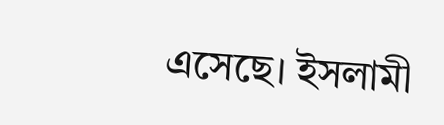এসেছে। ইসলামী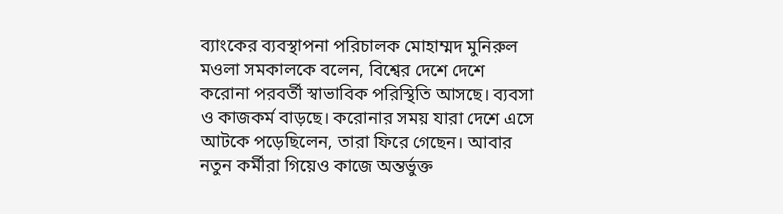ব্যাংকের ব্যবস্থাপনা পরিচালক মোহাম্মদ মুনিরুল মওলা সমকালকে বলেন, বিশ্বের দেশে দেশে করোনা পরবর্তী স্বাভাবিক পরিস্থিতি আসছে। ব্যবসা ও কাজকর্ম বাড়ছে। করোনার সময় যারা দেশে এসে আটকে পড়েছিলেন, তারা ফিরে গেছেন। আবার নতুন কর্মীরা গিয়েও কাজে অন্তর্ভুক্ত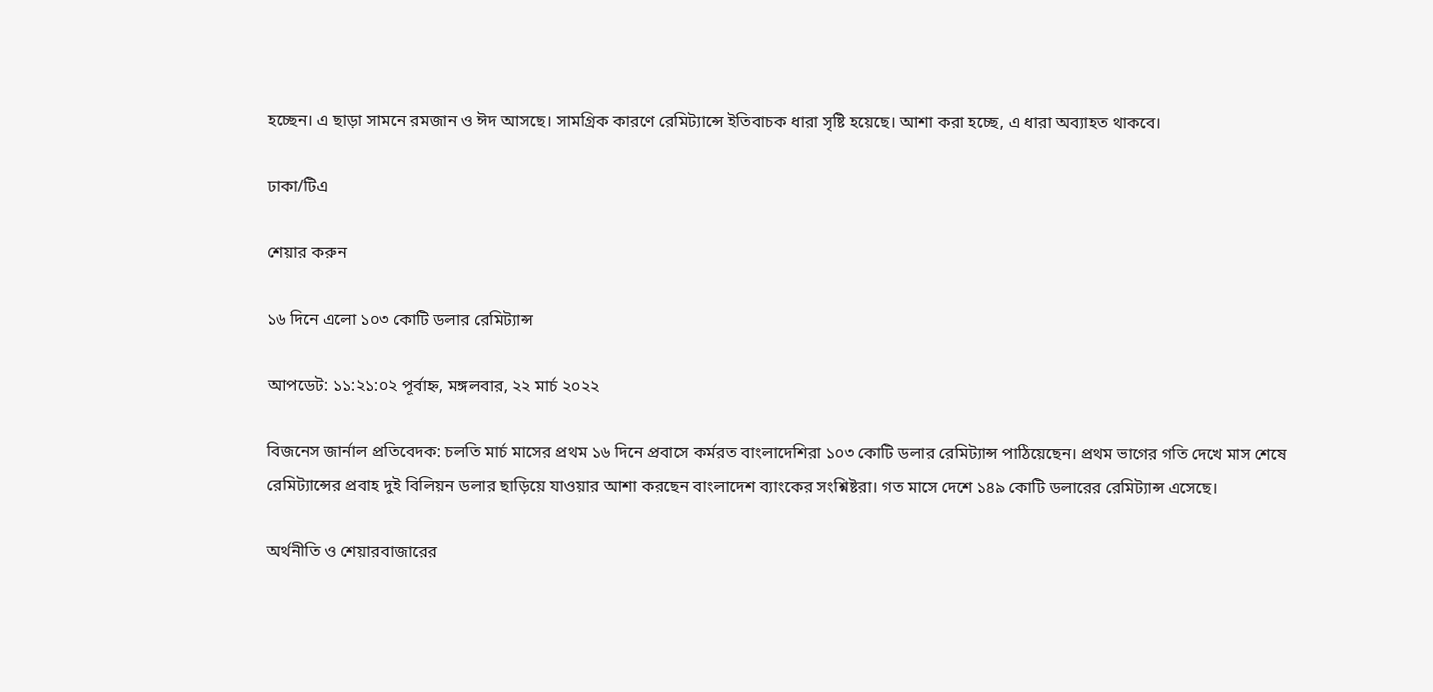হচ্ছেন। এ ছাড়া সামনে রমজান ও ঈদ আসছে। সামগ্রিক কারণে রেমিট্যান্সে ইতিবাচক ধারা সৃষ্টি হয়েছে। আশা করা হচ্ছে, এ ধারা অব্যাহত থাকবে।

ঢাকা/টিএ

শেয়ার করুন

১৬ দিনে এলো ১০৩ কোটি ডলার রেমিট্যান্স

আপডেট: ১১:২১:০২ পূর্বাহ্ন, মঙ্গলবার, ২২ মার্চ ২০২২

বিজনেস জার্নাল প্রতিবেদক: চলতি মার্চ মাসের প্রথম ১৬ দিনে প্রবাসে কর্মরত বাংলাদেশিরা ১০৩ কোটি ডলার রেমিট্যান্স পাঠিয়েছেন। প্রথম ভাগের গতি দেখে মাস শেষে রেমিট্যান্সের প্রবাহ দুই বিলিয়ন ডলার ছাড়িয়ে যাওয়ার আশা করছেন বাংলাদেশ ব্যাংকের সংশ্নিষ্টরা। গত মাসে দেশে ১৪৯ কোটি ডলারের রেমিট্যান্স এসেছে।

অর্থনীতি ও শেয়ারবাজারের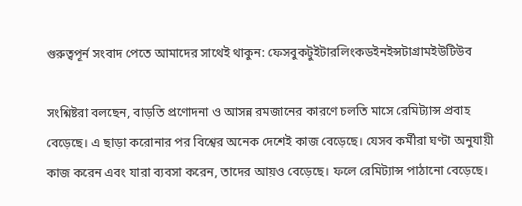গুরুত্বপূর্ন সংবাদ পেতে আমাদের সাথেই থাকুন: ফেসবুকটুইটারলিংকডইনইন্সটাগ্রামইউটিউব

সংশ্নিষ্টরা বলছেন, বাড়তি প্রণোদনা ও আসন্ন রমজানের কারণে চলতি মাসে রেমিট্যান্স প্রবাহ বেড়েছে। এ ছাড়া করোনার পর বিশ্বের অনেক দেশেই কাজ বেড়েছে। যেসব কর্মীরা ঘণ্টা অনুযায়ী কাজ করেন এবং যারা ব্যবসা করেন, তাদের আয়ও বেড়েছে। ফলে রেমিট্যান্স পাঠানো বেড়েছে।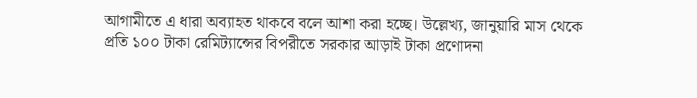আগামীতে এ ধারা অব্যাহত থাকবে বলে আশা করা হচ্ছে। উল্লেখ্য, জানুয়ারি মাস থেকে প্রতি ১০০ টাকা রেমিট্যান্সের বিপরীতে সরকার আড়াই টাকা প্রণোদনা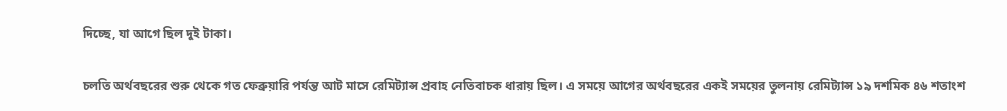দিচ্ছে, যা আগে ছিল দুই টাকা।

চলতি অর্থবছরের শুরু থেকে গত ফেব্রুয়ারি পর্যন্ত আট মাসে রেমিট্যান্স প্রবাহ নেতিবাচক ধারায় ছিল। এ সময়ে আগের অর্থবছরের একই সময়ের তুলনায় রেমিট্যান্স ১৯ দশমিক ৪৬ শতাংশ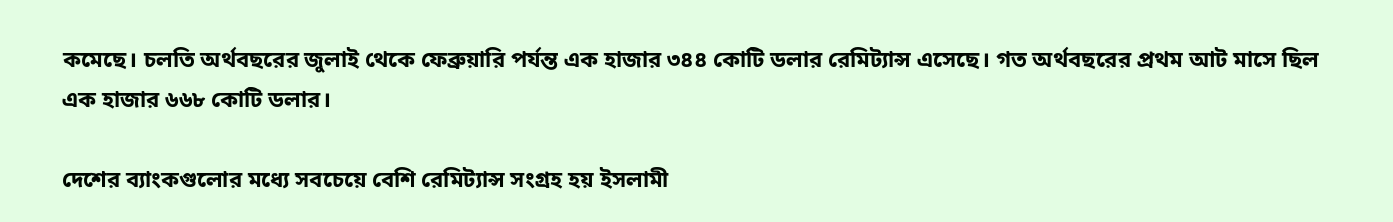কমেছে। চলতি অর্থবছরের জুলাই থেকে ফেব্রুয়ারি পর্যন্ত এক হাজার ৩৪৪ কোটি ডলার রেমিট্যান্স এসেছে। গত অর্থবছরের প্রথম আট মাসে ছিল এক হাজার ৬৬৮ কোটি ডলার।

দেশের ব্যাংকগুলোর মধ্যে সবচেয়ে বেশি রেমিট্যান্স সংগ্রহ হয় ইসলামী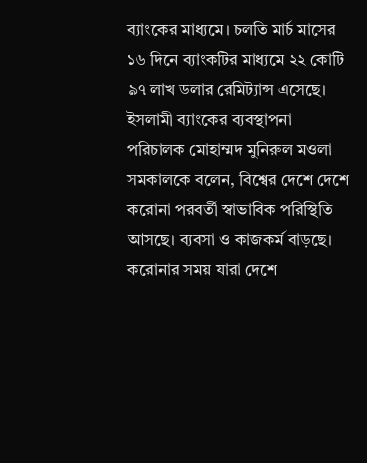ব্যাংকের মাধ্যমে। চলতি মার্চ মাসের ১৬ দিনে ব্যাংকটির মাধ্যমে ২২ কোটি ৯৭ লাখ ডলার রেমিট্যান্স এসেছে। ইসলামী ব্যাংকের ব্যবস্থাপনা পরিচালক মোহাম্মদ মুনিরুল মওলা সমকালকে বলেন, বিশ্বের দেশে দেশে করোনা পরবর্তী স্বাভাবিক পরিস্থিতি আসছে। ব্যবসা ও কাজকর্ম বাড়ছে। করোনার সময় যারা দেশে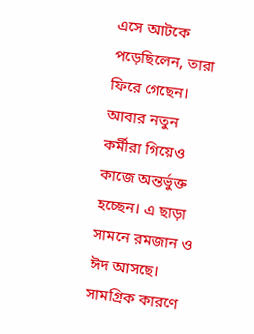এসে আটকে পড়েছিলেন, তারা ফিরে গেছেন। আবার নতুন কর্মীরা গিয়েও কাজে অন্তর্ভুক্ত হচ্ছেন। এ ছাড়া সামনে রমজান ও ঈদ আসছে। সামগ্রিক কারণে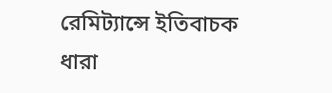রেমিট্যান্সে ইতিবাচক ধারা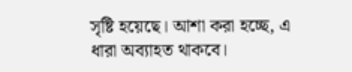সৃষ্টি হয়েছে। আশা করা হচ্ছে, এ ধারা অব্যাহত থাকবে।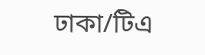ঢাকা/টিএ